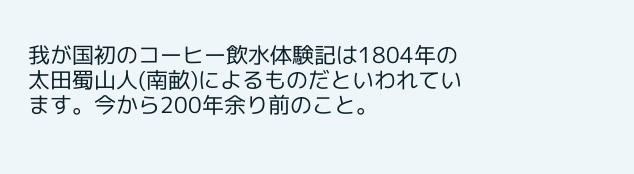我が国初のコーヒー飲水体験記は1804年の太田蜀山人(南畝)によるものだといわれています。今から200年余り前のこと。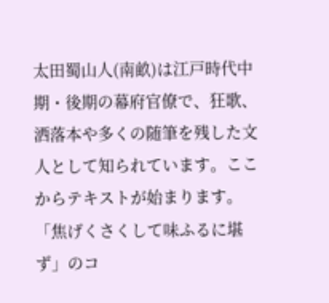太田蜀山人(南畝)は江戸時代中期・後期の幕府官僚で、狂歌、洒落本や多くの随筆を残した文人として知られています。ここからテキストが始まります。
「焦げくさくして味ふるに堪ず」のコ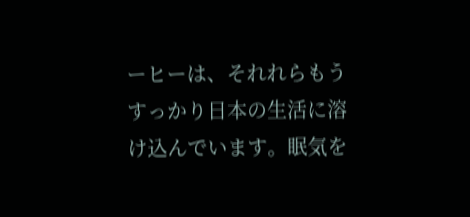ーヒーは、それれらもうすっかり日本の生活に溶け込んでいます。眠気を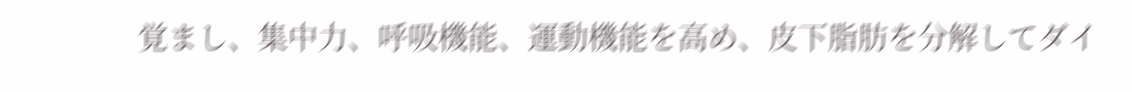覚まし、集中力、呼吸機能、運動機能を高め、皮下脂肪を分解してダイ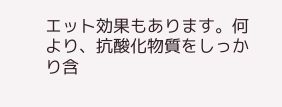エット効果もあります。何より、抗酸化物質をしっかり含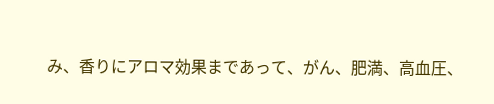み、香りにアロマ効果まであって、がん、肥満、高血圧、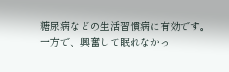糖尿病などの生活習慣病に有効です。
一方で、興奮して眠れなかっ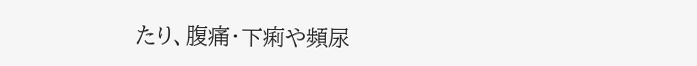たり、腹痛・下痢や頻尿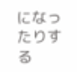になったりする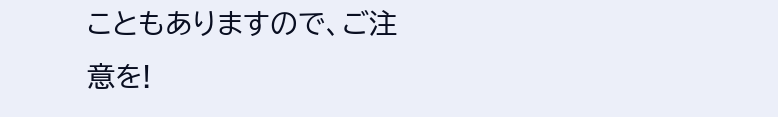こともありますので、ご注意を!